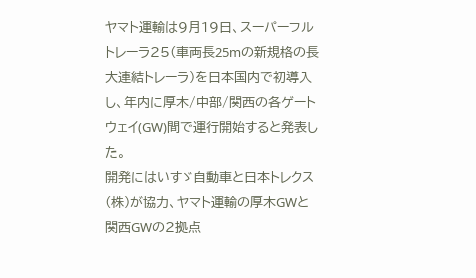ヤマト運輸は9月19日、スーパーフルトレーラ25(車両長25mの新規格の長大連結トレーラ)を日本国内で初導入し、年内に厚木/中部/関西の各ゲートウェイ(GW)間で運行開始すると発表した。
開発にはいすゞ自動車と日本トレクス(株)が協力、ヤマト運輸の厚木GWと関西GWの2拠点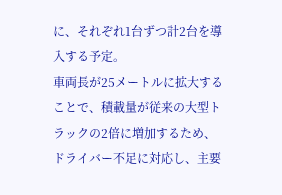に、それぞれ1台ずつ計2台を導入する予定。
車両長が25メートルに拡大することで、積載量が従来の大型トラックの2倍に増加するため、ドライバー不足に対応し、主要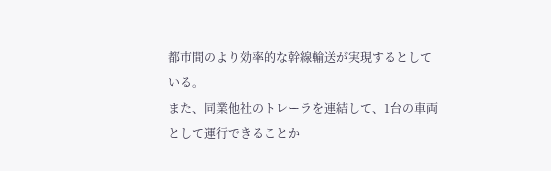都市間のより効率的な幹線輸送が実現するとしている。
また、同業他社のトレーラを連結して、1台の車両として運行できることか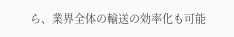ら、業界全体の輸送の効率化も可能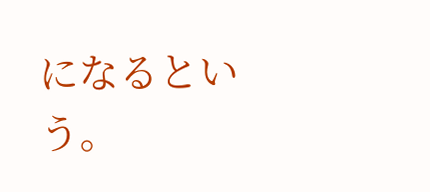になるという。